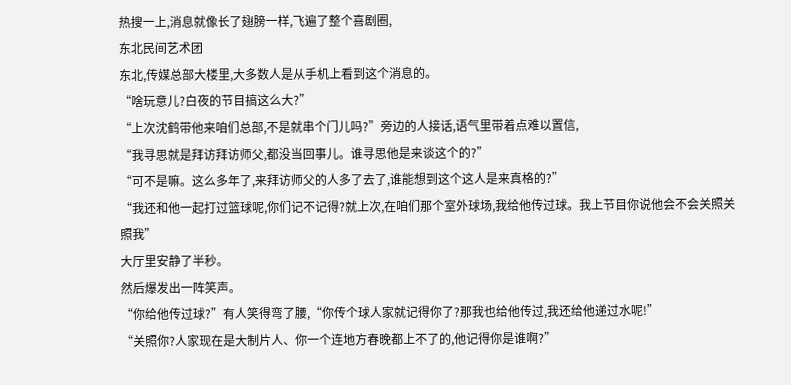热搜一上,消息就像长了翅膀一样,飞遍了整个喜剧圈,
东北民间艺术团
东北,传媒总部大楼里,大多数人是从手机上看到这个消息的。
“啥玩意儿?白夜的节目搞这么大?”
“上次沈鹤带他来咱们总部,不是就串个门儿吗?”旁边的人接话,语气里带着点难以置信,
“我寻思就是拜访拜访师父,都没当回事儿。谁寻思他是来谈这个的?”
“可不是嘛。这么多年了,来拜访师父的人多了去了,谁能想到这个这人是来真格的?”
“我还和他一起打过篮球呢,你们记不记得?就上次,在咱们那个室外球场,我给他传过球。我上节目你说他会不会关照关照我”
大厅里安静了半秒。
然后爆发出一阵笑声。
“你给他传过球?”有人笑得弯了腰,“你传个球人家就记得你了?那我也给他传过,我还给他递过水呢!”
“关照你?人家现在是大制片人、你一个连地方春晚都上不了的,他记得你是谁啊?”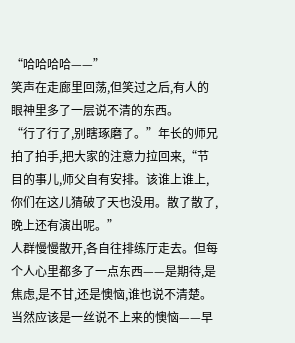“哈哈哈哈——”
笑声在走廊里回荡,但笑过之后,有人的眼神里多了一层说不清的东西。
“行了行了,别瞎琢磨了。”年长的师兄拍了拍手,把大家的注意力拉回来,“节目的事儿,师父自有安排。该谁上谁上,你们在这儿猜破了天也没用。散了散了,晚上还有演出呢。”
人群慢慢散开,各自往排练厅走去。但每个人心里都多了一点东西——是期待,是焦虑,是不甘,还是懊恼,谁也说不清楚。
当然应该是一丝说不上来的懊恼——早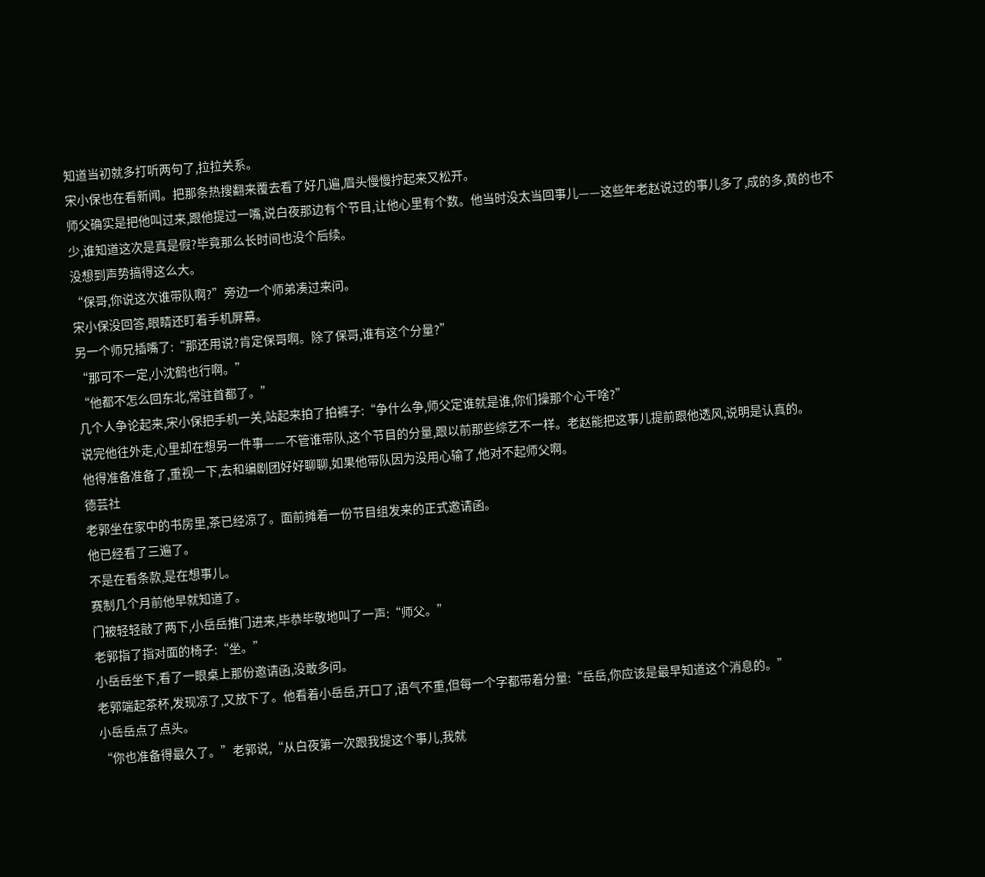知道当初就多打听两句了,拉拉关系。
宋小保也在看新闻。把那条热搜翻来覆去看了好几遍,眉头慢慢拧起来又松开。
师父确实是把他叫过来,跟他提过一嘴,说白夜那边有个节目,让他心里有个数。他当时没太当回事儿——这些年老赵说过的事儿多了,成的多,黄的也不少,谁知道这次是真是假?毕竟那么长时间也没个后续。
没想到声势搞得这么大。
“保哥,你说这次谁带队啊?”旁边一个师弟凑过来问。
宋小保没回答,眼睛还盯着手机屏幕。
另一个师兄插嘴了:“那还用说?肯定保哥啊。除了保哥,谁有这个分量?”
“那可不一定,小沈鹤也行啊。”
“他都不怎么回东北,常驻首都了。”
几个人争论起来,宋小保把手机一关,站起来拍了拍裤子:“争什么争,师父定谁就是谁,你们操那个心干啥?”
说完他往外走,心里却在想另一件事——不管谁带队,这个节目的分量,跟以前那些综艺不一样。老赵能把这事儿提前跟他透风,说明是认真的。
他得准备准备了,重视一下,去和编剧团好好聊聊,如果他带队因为没用心输了,他对不起师父啊。
德芸社
老郭坐在家中的书房里,茶已经凉了。面前摊着一份节目组发来的正式邀请函。
他已经看了三遍了。
不是在看条款,是在想事儿。
赛制几个月前他早就知道了。
门被轻轻敲了两下,小岳岳推门进来,毕恭毕敬地叫了一声:“师父。”
老郭指了指对面的椅子:“坐。”
小岳岳坐下,看了一眼桌上那份邀请函,没敢多问。
老郭端起茶杯,发现凉了,又放下了。他看着小岳岳,开口了,语气不重,但每一个字都带着分量:“岳岳,你应该是最早知道这个消息的。”
小岳岳点了点头。
“你也准备得最久了。”老郭说,“从白夜第一次跟我提这个事儿,我就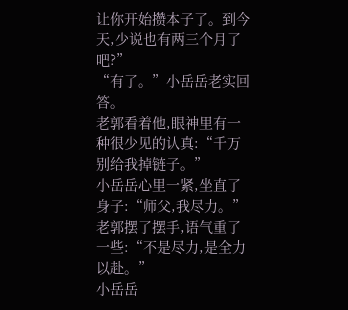让你开始攒本子了。到今天,少说也有两三个月了吧?”
“有了。”小岳岳老实回答。
老郭看着他,眼神里有一种很少见的认真:“千万别给我掉链子。”
小岳岳心里一紧,坐直了身子:“师父,我尽力。”
老郭摆了摆手,语气重了一些:“不是尽力,是全力以赴。”
小岳岳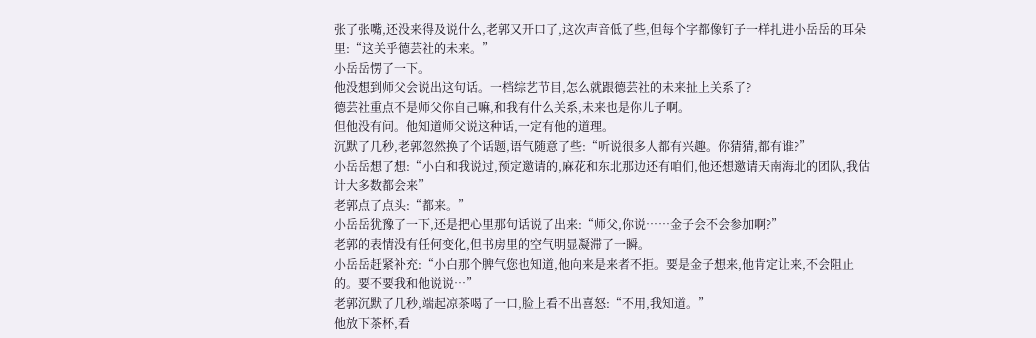张了张嘴,还没来得及说什么,老郭又开口了,这次声音低了些,但每个字都像钉子一样扎进小岳岳的耳朵里:“这关乎德芸社的未来。”
小岳岳愣了一下。
他没想到师父会说出这句话。一档综艺节目,怎么就跟德芸社的未来扯上关系了?
德芸社重点不是师父你自己嘛,和我有什么关系,未来也是你儿子啊。
但他没有问。他知道师父说这种话,一定有他的道理。
沉默了几秒,老郭忽然换了个话题,语气随意了些:“听说很多人都有兴趣。你猜猜,都有谁?”
小岳岳想了想:“小白和我说过,预定邀请的,麻花和东北那边还有咱们,他还想邀请天南海北的团队,我估计大多数都会来”
老郭点了点头:“都来。”
小岳岳犹豫了一下,还是把心里那句话说了出来:“师父,你说……金子会不会参加啊?”
老郭的表情没有任何变化,但书房里的空气明显凝滞了一瞬。
小岳岳赶紧补充:“小白那个脾气您也知道,他向来是来者不拒。要是金子想来,他肯定让来,不会阻止的。要不要我和他说说…”
老郭沉默了几秒,端起凉茶喝了一口,脸上看不出喜怒:“不用,我知道。”
他放下茶杯,看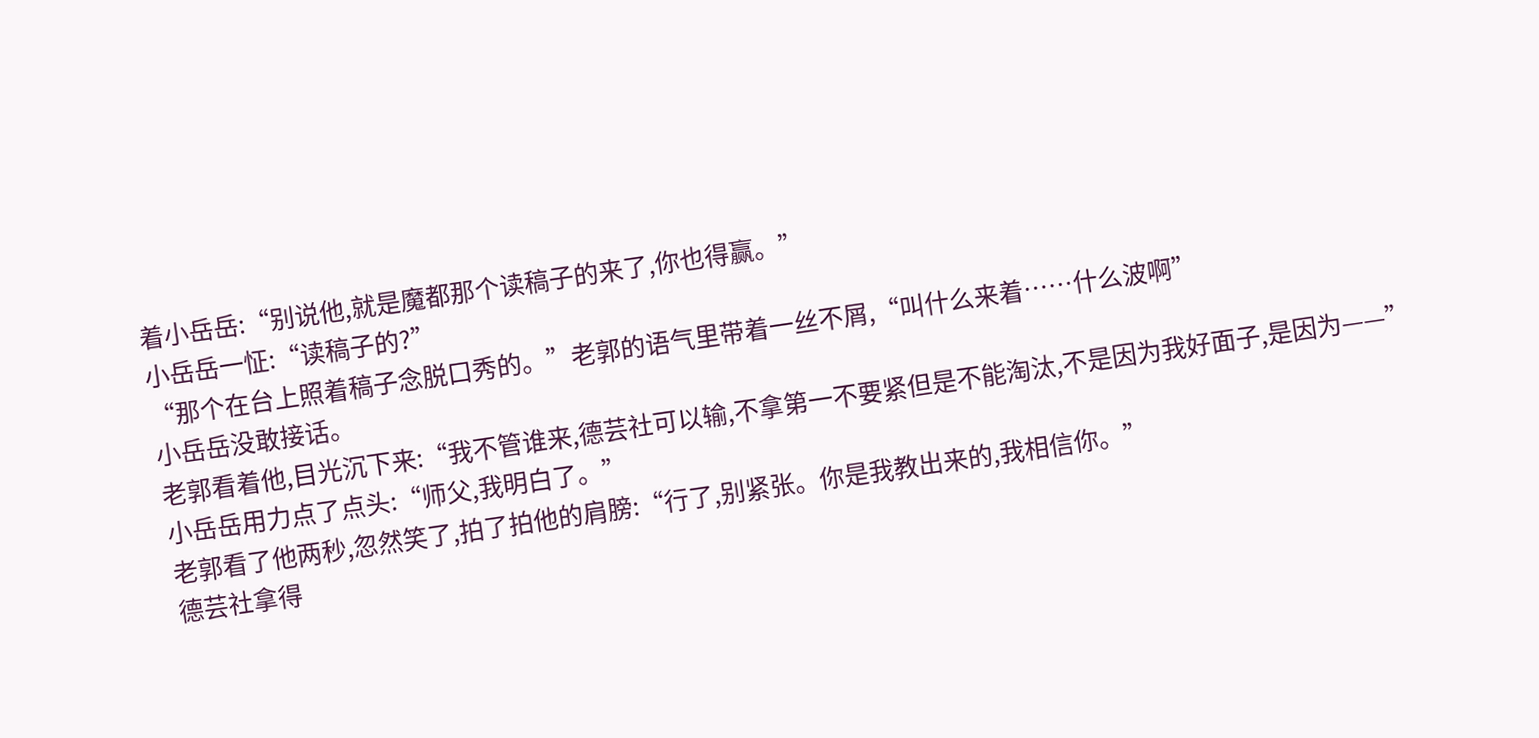着小岳岳:“别说他,就是魔都那个读稿子的来了,你也得赢。”
小岳岳一怔:“读稿子的?”
“那个在台上照着稿子念脱口秀的。”老郭的语气里带着一丝不屑,“叫什么来着……什么波啊”
小岳岳没敢接话。
老郭看着他,目光沉下来:“我不管谁来,德芸社可以输,不拿第一不要紧但是不能淘汰,不是因为我好面子,是因为——”
小岳岳用力点了点头:“师父,我明白了。”
老郭看了他两秒,忽然笑了,拍了拍他的肩膀:“行了,别紧张。你是我教出来的,我相信你。”
德芸社拿得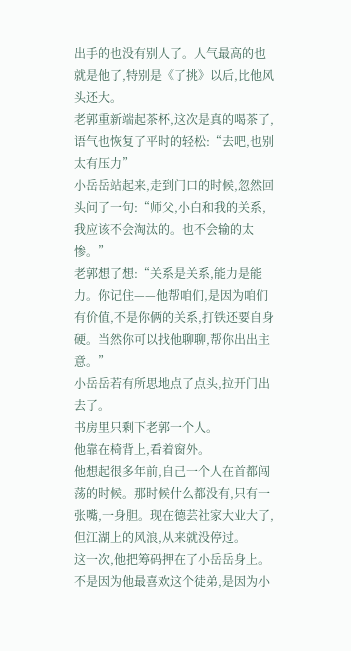出手的也没有别人了。人气最高的也就是他了,特别是《了挑》以后,比他风头还大。
老郭重新端起茶杯,这次是真的喝茶了,语气也恢复了平时的轻松:“去吧,也别太有压力”
小岳岳站起来,走到门口的时候,忽然回头问了一句:“师父,小白和我的关系,我应该不会淘汰的。也不会输的太惨。”
老郭想了想:“关系是关系,能力是能力。你记住——他帮咱们,是因为咱们有价值,不是你俩的关系,打铁还要自身硬。当然你可以找他聊聊,帮你出出主意。”
小岳岳若有所思地点了点头,拉开门出去了。
书房里只剩下老郭一个人。
他靠在椅背上,看着窗外。
他想起很多年前,自己一个人在首都闯荡的时候。那时候什么都没有,只有一张嘴,一身胆。现在德芸社家大业大了,但江湖上的风浪,从来就没停过。
这一次,他把筹码押在了小岳岳身上。
不是因为他最喜欢这个徒弟,是因为小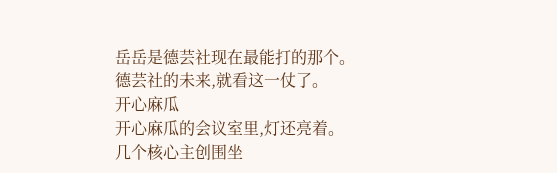岳岳是德芸社现在最能打的那个。
德芸社的未来,就看这一仗了。
开心麻瓜
开心麻瓜的会议室里,灯还亮着。
几个核心主创围坐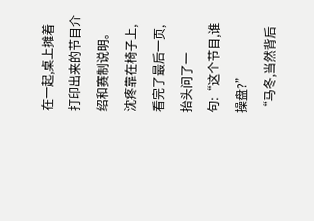在一起,桌上摊着打印出来的节目介绍和赛制说明。
沈疼靠在椅子上,看完了最后一页,抬头问了一句:“这个节目,谁操盘?”
“马冬,当然背后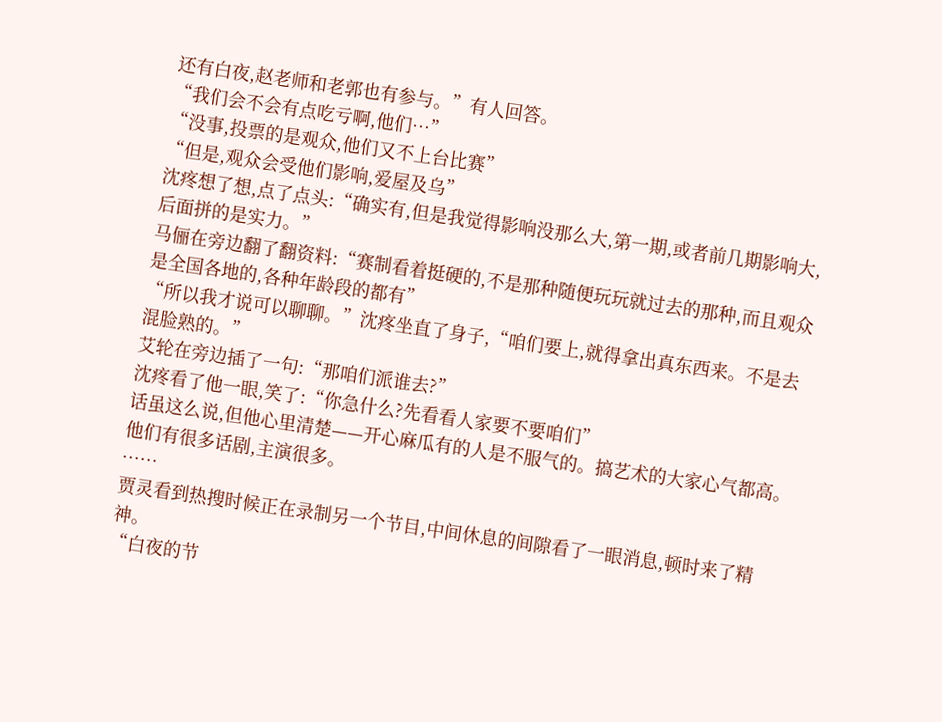还有白夜,赵老师和老郭也有参与。”有人回答。
“我们会不会有点吃亏啊,他们…”
“没事,投票的是观众,他们又不上台比赛”
“但是,观众会受他们影响,爱屋及乌”
沈疼想了想,点了点头:“确实有,但是我觉得影响没那么大,第一期,或者前几期影响大,后面拼的是实力。”
马俪在旁边翻了翻资料:“赛制看着挺硬的,不是那种随便玩玩就过去的那种,而且观众是全国各地的,各种年龄段的都有”
“所以我才说可以聊聊。”沈疼坐直了身子,“咱们要上,就得拿出真东西来。不是去混脸熟的。”
艾轮在旁边插了一句:“那咱们派谁去?”
沈疼看了他一眼,笑了:“你急什么?先看看人家要不要咱们”
话虽这么说,但他心里清楚——开心麻瓜有的人是不服气的。搞艺术的大家心气都高。他们有很多话剧,主演很多。
……
贾灵看到热搜时候正在录制另一个节目,中间休息的间隙看了一眼消息,顿时来了精神。
“白夜的节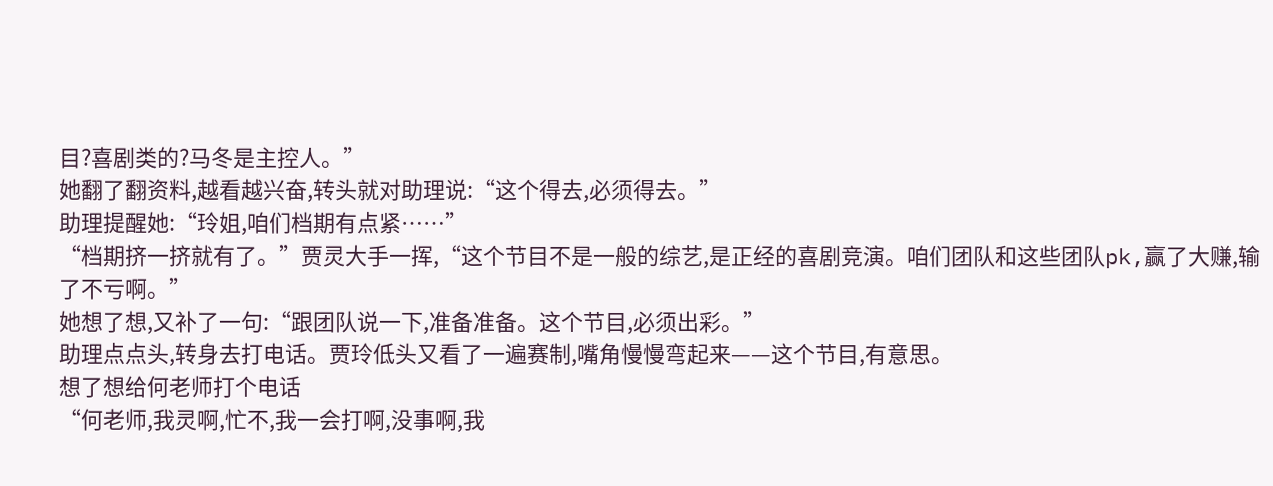目?喜剧类的?马冬是主控人。”
她翻了翻资料,越看越兴奋,转头就对助理说:“这个得去,必须得去。”
助理提醒她:“玲姐,咱们档期有点紧……”
“档期挤一挤就有了。”贾灵大手一挥,“这个节目不是一般的综艺,是正经的喜剧竞演。咱们团队和这些团队pk,赢了大赚,输了不亏啊。”
她想了想,又补了一句:“跟团队说一下,准备准备。这个节目,必须出彩。”
助理点点头,转身去打电话。贾玲低头又看了一遍赛制,嘴角慢慢弯起来——这个节目,有意思。
想了想给何老师打个电话
“何老师,我灵啊,忙不,我一会打啊,没事啊,我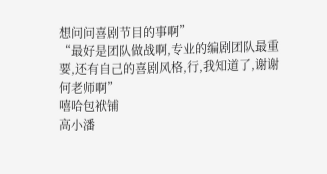想问问喜剧节目的事啊”
“最好是团队做战啊,专业的编剧团队最重要,还有自己的喜剧风格,行,我知道了,谢谢何老师啊”
嘻哈包袱铺
高小潘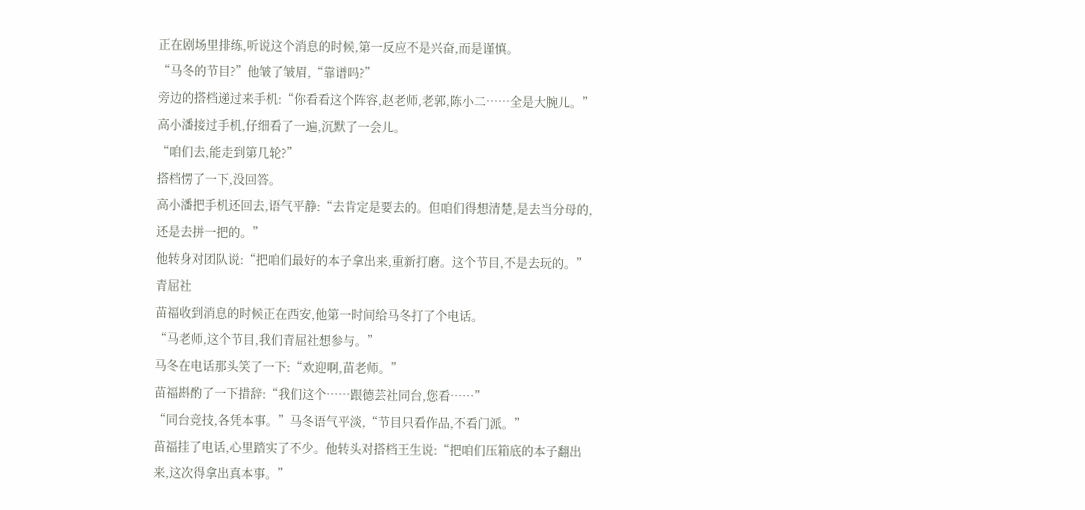正在剧场里排练,听说这个消息的时候,第一反应不是兴奋,而是谨慎。
“马冬的节目?”他皱了皱眉,“靠谱吗?”
旁边的搭档递过来手机:“你看看这个阵容,赵老师,老郭,陈小二……全是大腕儿。”
高小潘接过手机,仔细看了一遍,沉默了一会儿。
“咱们去,能走到第几轮?”
搭档愣了一下,没回答。
高小潘把手机还回去,语气平静:“去肯定是要去的。但咱们得想清楚,是去当分母的,还是去拼一把的。”
他转身对团队说:“把咱们最好的本子拿出来,重新打磨。这个节目,不是去玩的。”
青屈社
苗福收到消息的时候正在西安,他第一时间给马冬打了个电话。
“马老师,这个节目,我们青屈社想参与。”
马冬在电话那头笑了一下:“欢迎啊,苗老师。”
苗福斟酌了一下措辞:“我们这个……跟德芸社同台,您看……”
“同台竞技,各凭本事。”马冬语气平淡,“节目只看作品,不看门派。”
苗福挂了电话,心里踏实了不少。他转头对搭档王生说:“把咱们压箱底的本子翻出来,这次得拿出真本事。”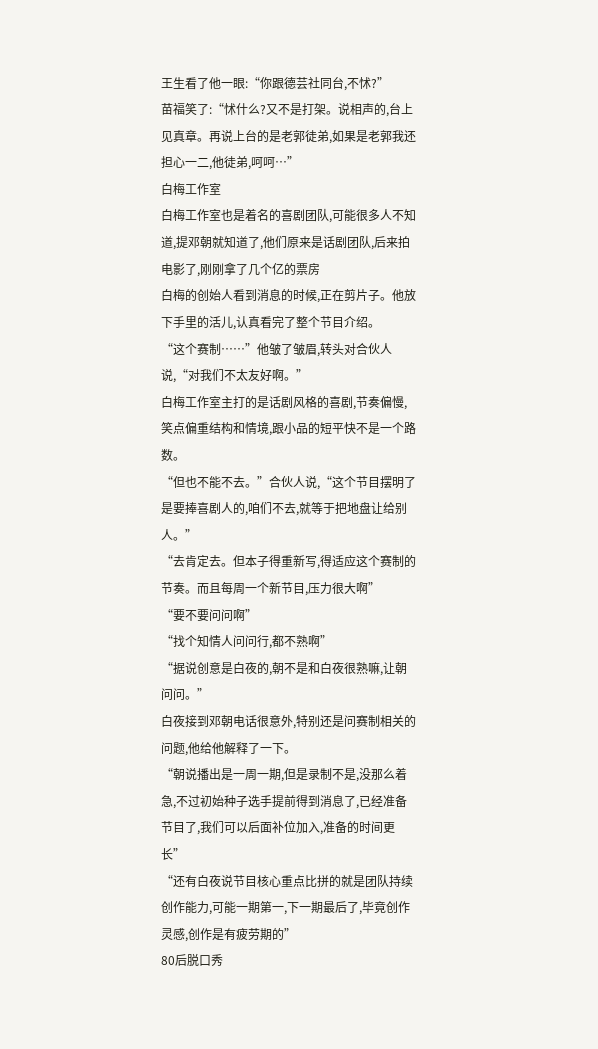王生看了他一眼:“你跟德芸社同台,不怵?”
苗福笑了:“怵什么?又不是打架。说相声的,台上见真章。再说上台的是老郭徒弟,如果是老郭我还担心一二,他徒弟,呵呵…”
白梅工作室
白梅工作室也是着名的喜剧团队,可能很多人不知道,提邓朝就知道了,他们原来是话剧团队,后来拍电影了,刚刚拿了几个亿的票房
白梅的创始人看到消息的时候,正在剪片子。他放下手里的活儿,认真看完了整个节目介绍。
“这个赛制……”他皱了皱眉,转头对合伙人说,“对我们不太友好啊。”
白梅工作室主打的是话剧风格的喜剧,节奏偏慢,笑点偏重结构和情境,跟小品的短平快不是一个路数。
“但也不能不去。”合伙人说,“这个节目摆明了是要捧喜剧人的,咱们不去,就等于把地盘让给别人。”
“去肯定去。但本子得重新写,得适应这个赛制的节奏。而且每周一个新节目,压力很大啊”
“要不要问问啊”
“找个知情人问问行,都不熟啊”
“据说创意是白夜的,朝不是和白夜很熟嘛,让朝问问。”
白夜接到邓朝电话很意外,特别还是问赛制相关的问题,他给他解释了一下。
“朝说播出是一周一期,但是录制不是,没那么着急,不过初始种子选手提前得到消息了,已经准备节目了,我们可以后面补位加入,准备的时间更长”
“还有白夜说节目核心重点比拼的就是团队持续创作能力,可能一期第一,下一期最后了,毕竟创作灵感,创作是有疲劳期的”
80后脱口秀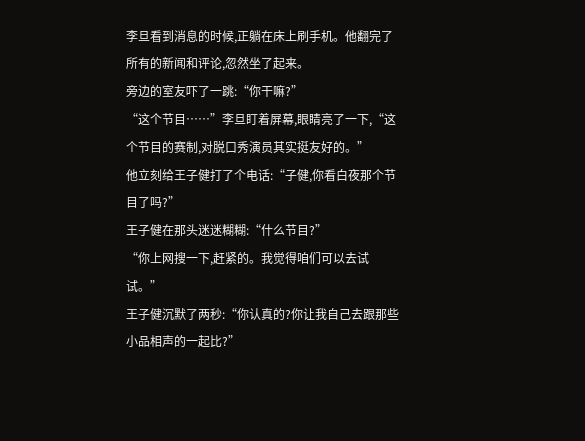李旦看到消息的时候,正躺在床上刷手机。他翻完了所有的新闻和评论,忽然坐了起来。
旁边的室友吓了一跳:“你干嘛?”
“这个节目……”李旦盯着屏幕,眼睛亮了一下,“这个节目的赛制,对脱口秀演员其实挺友好的。”
他立刻给王子健打了个电话:“子健,你看白夜那个节目了吗?”
王子健在那头迷迷糊糊:“什么节目?”
“你上网搜一下,赶紧的。我觉得咱们可以去试试。”
王子健沉默了两秒:“你认真的?你让我自己去跟那些小品相声的一起比?”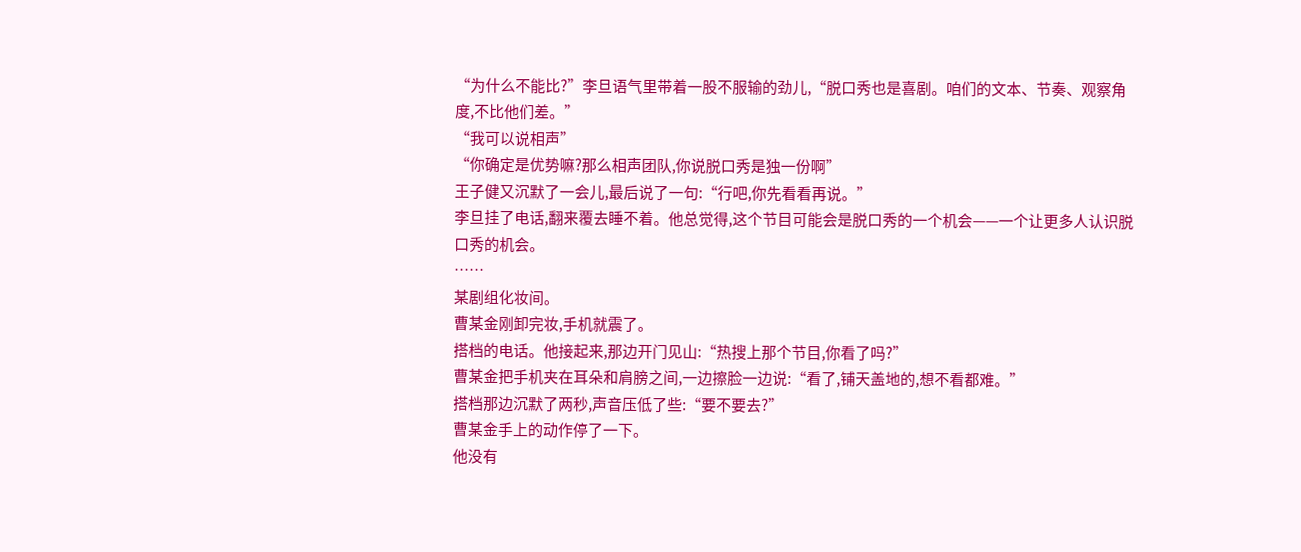“为什么不能比?”李旦语气里带着一股不服输的劲儿,“脱口秀也是喜剧。咱们的文本、节奏、观察角度,不比他们差。”
“我可以说相声”
“你确定是优势嘛?那么相声团队,你说脱口秀是独一份啊”
王子健又沉默了一会儿,最后说了一句:“行吧,你先看看再说。”
李旦挂了电话,翻来覆去睡不着。他总觉得,这个节目可能会是脱口秀的一个机会——一个让更多人认识脱口秀的机会。
……
某剧组化妆间。
曹某金刚卸完妆,手机就震了。
搭档的电话。他接起来,那边开门见山:“热搜上那个节目,你看了吗?”
曹某金把手机夹在耳朵和肩膀之间,一边擦脸一边说:“看了,铺天盖地的,想不看都难。”
搭档那边沉默了两秒,声音压低了些:“要不要去?”
曹某金手上的动作停了一下。
他没有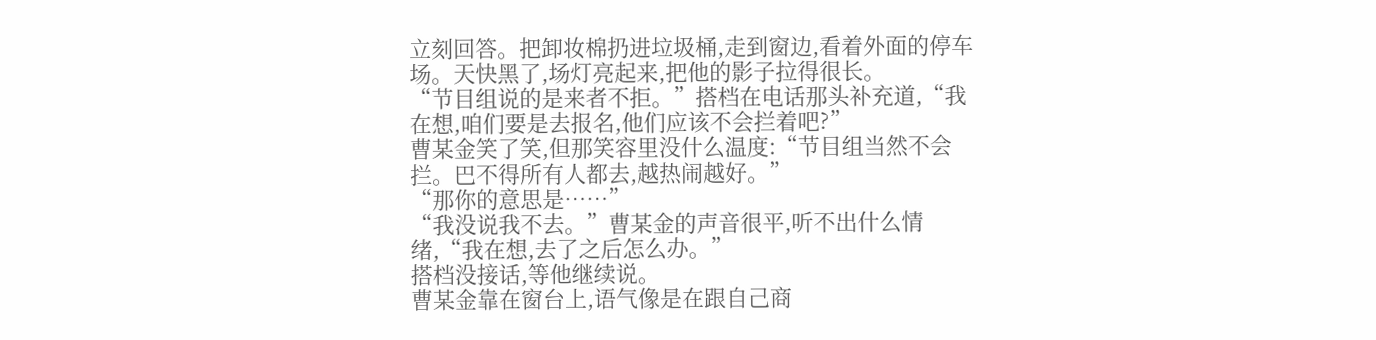立刻回答。把卸妆棉扔进垃圾桶,走到窗边,看着外面的停车场。天快黑了,场灯亮起来,把他的影子拉得很长。
“节目组说的是来者不拒。”搭档在电话那头补充道,“我在想,咱们要是去报名,他们应该不会拦着吧?”
曹某金笑了笑,但那笑容里没什么温度:“节目组当然不会拦。巴不得所有人都去,越热闹越好。”
“那你的意思是……”
“我没说我不去。”曹某金的声音很平,听不出什么情绪,“我在想,去了之后怎么办。”
搭档没接话,等他继续说。
曹某金靠在窗台上,语气像是在跟自己商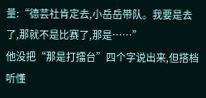量:“德芸社肯定去,小岳岳带队。我要是去了,那就不是比赛了,那是……”
他没把“那是打擂台”四个字说出来,但搭档听懂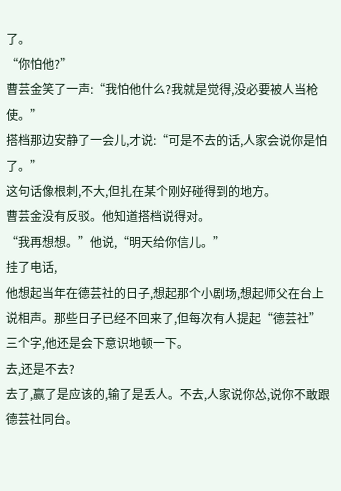了。
“你怕他?”
曹芸金笑了一声:“我怕他什么?我就是觉得,没必要被人当枪使。”
搭档那边安静了一会儿,才说:“可是不去的话,人家会说你是怕了。”
这句话像根刺,不大,但扎在某个刚好碰得到的地方。
曹芸金没有反驳。他知道搭档说得对。
“我再想想。”他说,“明天给你信儿。”
挂了电话,
他想起当年在德芸社的日子,想起那个小剧场,想起师父在台上说相声。那些日子已经不回来了,但每次有人提起“德芸社”三个字,他还是会下意识地顿一下。
去,还是不去?
去了,赢了是应该的,输了是丢人。不去,人家说你怂,说你不敢跟德芸社同台。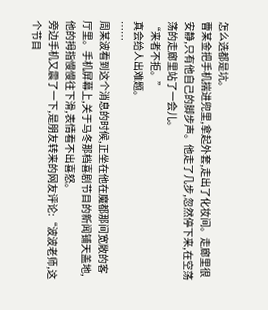怎么选都是坑。
曹某金把手机揣进兜里,拿起外套,走出了化妆间。走廊里很安静,只有他自己的脚步声。他走了几步,忽然停下来,在空荡荡的走廊里站了一会儿。
“来者不拒。”
真会给人出难题。
……
周某波看到这个消息的时候,正坐在他在魔都那间宽敞的客厅里。手机屏幕上,关于马冬那档喜剧节目的新闻铺天盖地,他的拇指慢慢往下滑,表情看不出喜怒。
旁边手机又震了一下,是朋友转来的网友评论:“波波老师,这个节目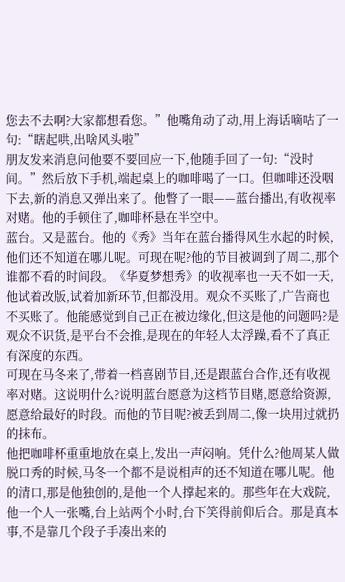您去不去啊?大家都想看您。”他嘴角动了动,用上海话嘀咕了一句:“瞎起哄,出啥风头啦”
朋友发来消息问他要不要回应一下,他随手回了一句:“没时间。”然后放下手机,端起桌上的咖啡喝了一口。但咖啡还没咽下去,新的消息又弹出来了。他瞥了一眼——蓝台播出,有收视率对赌。他的手顿住了,咖啡杯悬在半空中。
蓝台。又是蓝台。他的《秀》当年在蓝台播得风生水起的时候,他们还不知道在哪儿呢。可现在呢?他的节目被调到了周二,那个谁都不看的时间段。《华夏梦想秀》的收视率也一天不如一天,他试着改版,试着加新环节,但都没用。观众不买账了,广告商也不买账了。他能感觉到自己正在被边缘化,但这是他的问题吗?是观众不识货,是平台不会推,是现在的年轻人太浮躁,看不了真正有深度的东西。
可现在马冬来了,带着一档喜剧节目,还是跟蓝台合作,还有收视率对赌。这说明什么?说明蓝台愿意为这档节目赌,愿意给资源,愿意给最好的时段。而他的节目呢?被丢到周二,像一块用过就扔的抹布。
他把咖啡杯重重地放在桌上,发出一声闷响。凭什么?他周某人做脱口秀的时候,马冬一个都不是说相声的还不知道在哪儿呢。他的清口,那是他独创的,是他一个人撑起来的。那些年在大戏院,他一个人一张嘴,台上站两个小时,台下笑得前仰后合。那是真本事,不是靠几个段子手凑出来的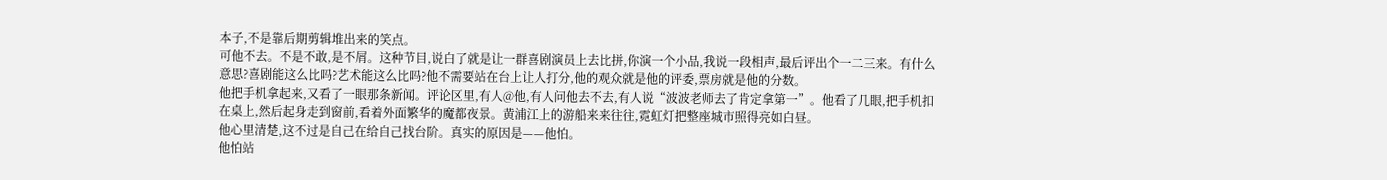本子,不是靠后期剪辑堆出来的笑点。
可他不去。不是不敢,是不屑。这种节目,说白了就是让一群喜剧演员上去比拼,你演一个小品,我说一段相声,最后评出个一二三来。有什么意思?喜剧能这么比吗?艺术能这么比吗?他不需要站在台上让人打分,他的观众就是他的评委,票房就是他的分数。
他把手机拿起来,又看了一眼那条新闻。评论区里,有人@他,有人问他去不去,有人说“波波老师去了肯定拿第一”。他看了几眼,把手机扣在桌上,然后起身走到窗前,看着外面繁华的魔都夜景。黄浦江上的游船来来往往,霓虹灯把整座城市照得亮如白昼。
他心里清楚,这不过是自己在给自己找台阶。真实的原因是——他怕。
他怕站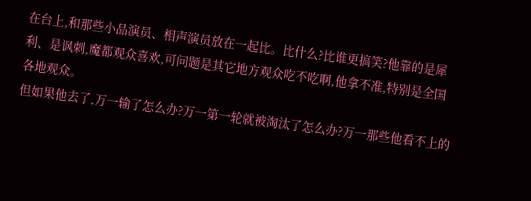在台上,和那些小品演员、相声演员放在一起比。比什么?比谁更搞笑?他靠的是犀利、是讽刺,魔都观众喜欢,可问题是其它地方观众吃不吃啊,他拿不准,特别是全国各地观众。
但如果他去了,万一输了怎么办?万一第一轮就被淘汰了怎么办?万一那些他看不上的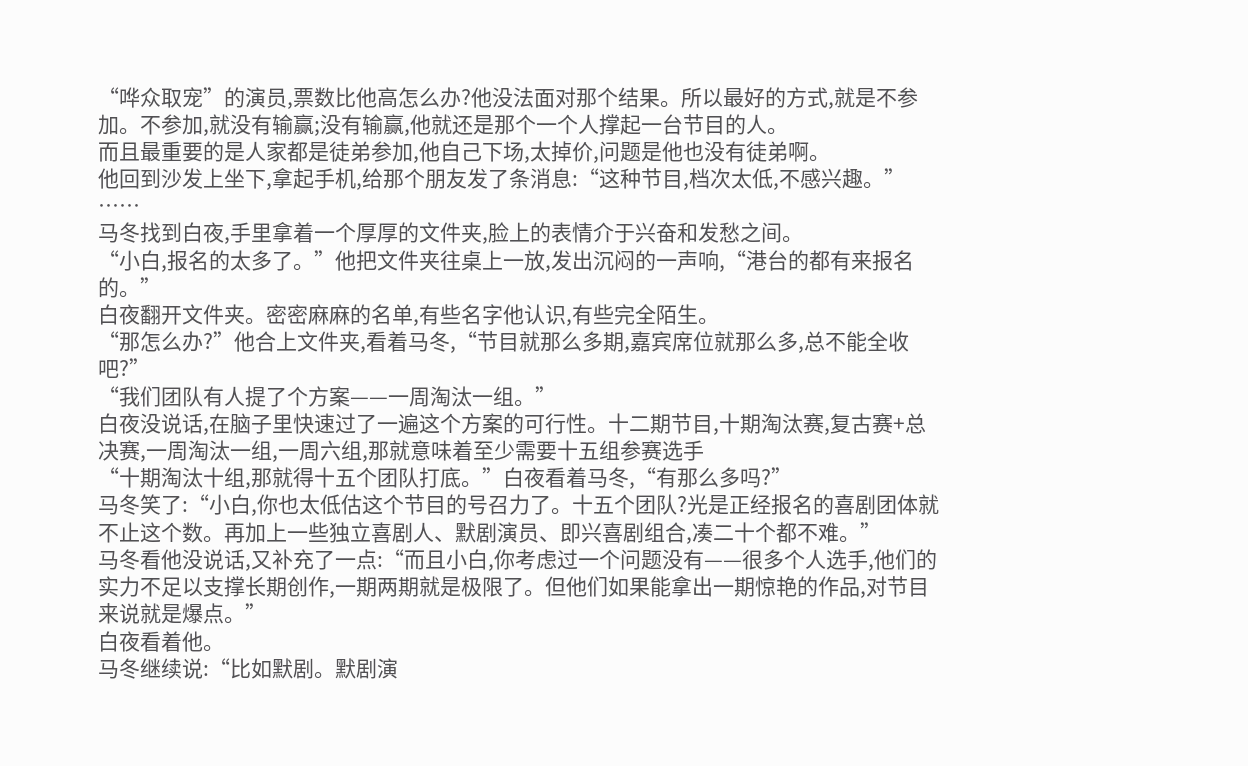“哗众取宠”的演员,票数比他高怎么办?他没法面对那个结果。所以最好的方式,就是不参加。不参加,就没有输赢;没有输赢,他就还是那个一个人撑起一台节目的人。
而且最重要的是人家都是徒弟参加,他自己下场,太掉价,问题是他也没有徒弟啊。
他回到沙发上坐下,拿起手机,给那个朋友发了条消息:“这种节目,档次太低,不感兴趣。”
……
马冬找到白夜,手里拿着一个厚厚的文件夹,脸上的表情介于兴奋和发愁之间。
“小白,报名的太多了。”他把文件夹往桌上一放,发出沉闷的一声响,“港台的都有来报名的。”
白夜翻开文件夹。密密麻麻的名单,有些名字他认识,有些完全陌生。
“那怎么办?”他合上文件夹,看着马冬,“节目就那么多期,嘉宾席位就那么多,总不能全收吧?”
“我们团队有人提了个方案——一周淘汰一组。”
白夜没说话,在脑子里快速过了一遍这个方案的可行性。十二期节目,十期淘汰赛,复古赛+总决赛,一周淘汰一组,一周六组,那就意味着至少需要十五组参赛选手
“十期淘汰十组,那就得十五个团队打底。”白夜看着马冬,“有那么多吗?”
马冬笑了:“小白,你也太低估这个节目的号召力了。十五个团队?光是正经报名的喜剧团体就不止这个数。再加上一些独立喜剧人、默剧演员、即兴喜剧组合,凑二十个都不难。”
马冬看他没说话,又补充了一点:“而且小白,你考虑过一个问题没有——很多个人选手,他们的实力不足以支撑长期创作,一期两期就是极限了。但他们如果能拿出一期惊艳的作品,对节目来说就是爆点。”
白夜看着他。
马冬继续说:“比如默剧。默剧演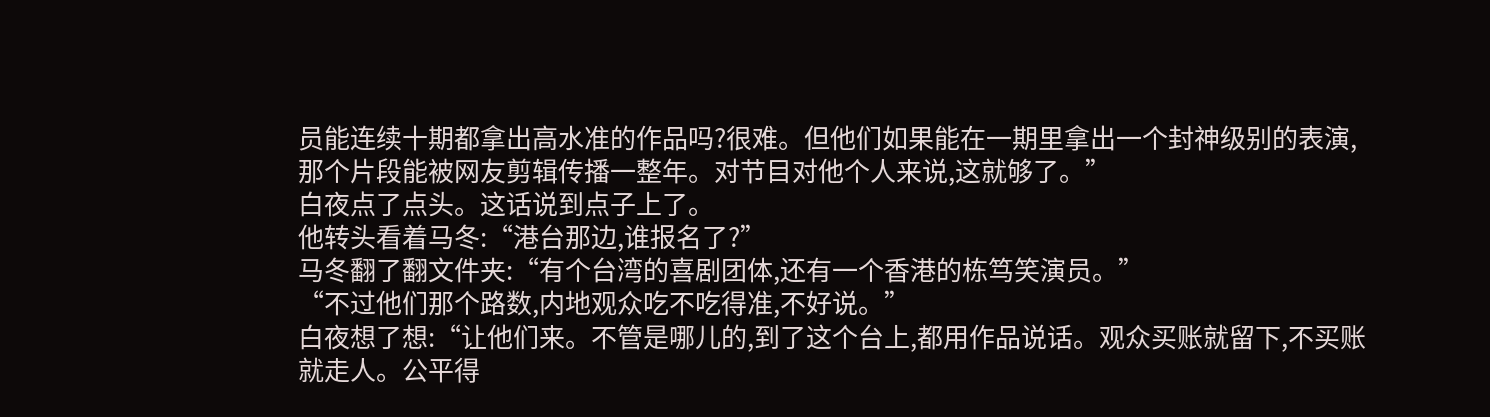员能连续十期都拿出高水准的作品吗?很难。但他们如果能在一期里拿出一个封神级别的表演,那个片段能被网友剪辑传播一整年。对节目对他个人来说,这就够了。”
白夜点了点头。这话说到点子上了。
他转头看着马冬:“港台那边,谁报名了?”
马冬翻了翻文件夹:“有个台湾的喜剧团体,还有一个香港的栋笃笑演员。”
“不过他们那个路数,内地观众吃不吃得准,不好说。”
白夜想了想:“让他们来。不管是哪儿的,到了这个台上,都用作品说话。观众买账就留下,不买账就走人。公平得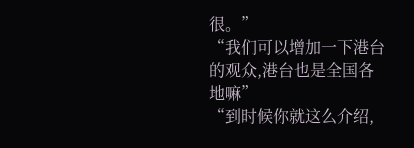很。”
“我们可以增加一下港台的观众,港台也是全国各地嘛”
“到时候你就这么介绍,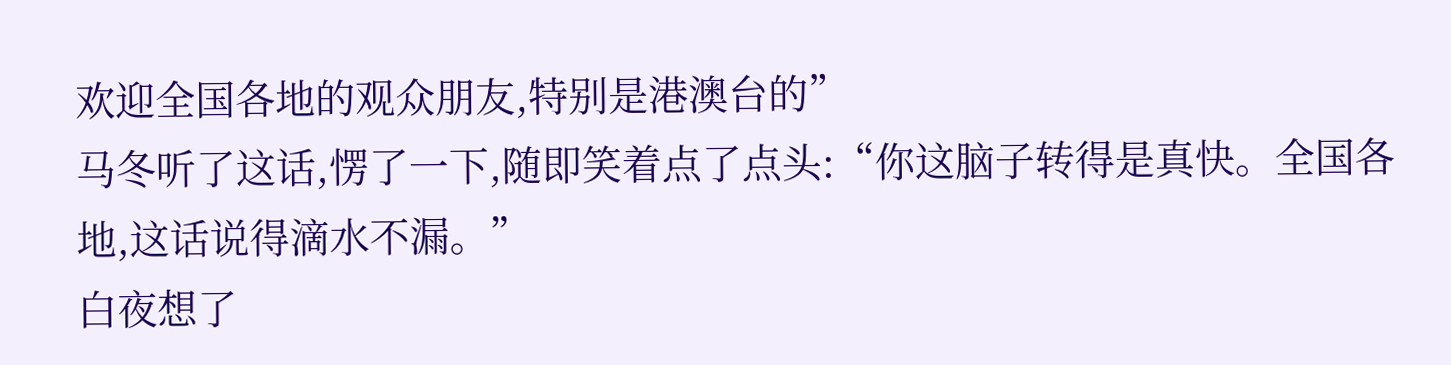欢迎全国各地的观众朋友,特别是港澳台的”
马冬听了这话,愣了一下,随即笑着点了点头:“你这脑子转得是真快。全国各地,这话说得滴水不漏。”
白夜想了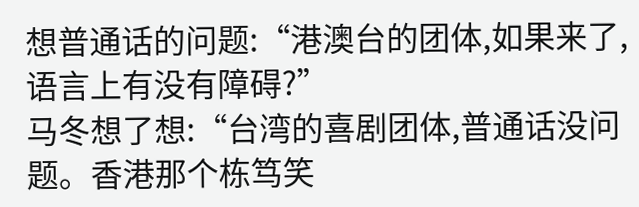想普通话的问题:“港澳台的团体,如果来了,语言上有没有障碍?”
马冬想了想:“台湾的喜剧团体,普通话没问题。香港那个栋笃笑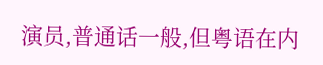演员,普通话一般,但粤语在内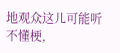地观众这儿可能听不懂梗,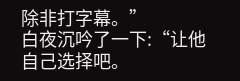除非打字幕。”
白夜沉吟了一下:“让他自己选择吧。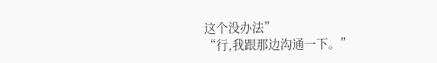这个没办法”
“行,我跟那边沟通一下。”